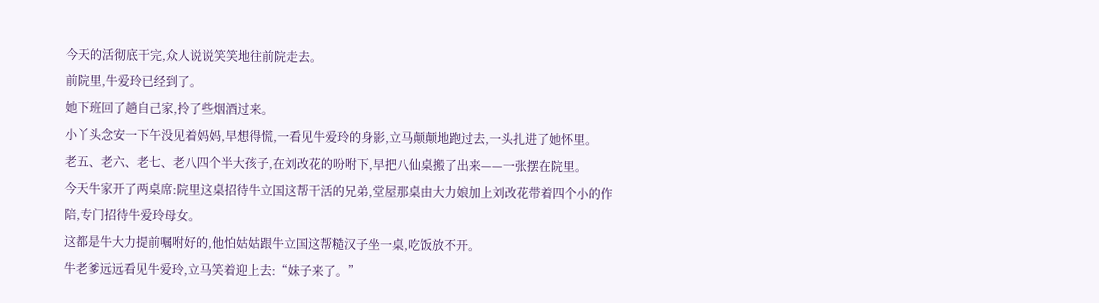今天的活彻底干完,众人说说笑笑地往前院走去。
前院里,牛爱玲已经到了。
她下班回了趟自己家,拎了些烟酒过来。
小丫头念安一下午没见着妈妈,早想得慌,一看见牛爱玲的身影,立马颠颠地跑过去,一头扎进了她怀里。
老五、老六、老七、老八四个半大孩子,在刘改花的吩咐下,早把八仙桌搬了出来——一张摆在院里。
今天牛家开了两桌席:院里这桌招待牛立国这帮干活的兄弟,堂屋那桌由大力娘加上刘改花带着四个小的作陪,专门招待牛爱玲母女。
这都是牛大力提前嘱咐好的,他怕姑姑跟牛立国这帮糙汉子坐一桌,吃饭放不开。
牛老爹远远看见牛爱玲,立马笑着迎上去:“妹子来了。”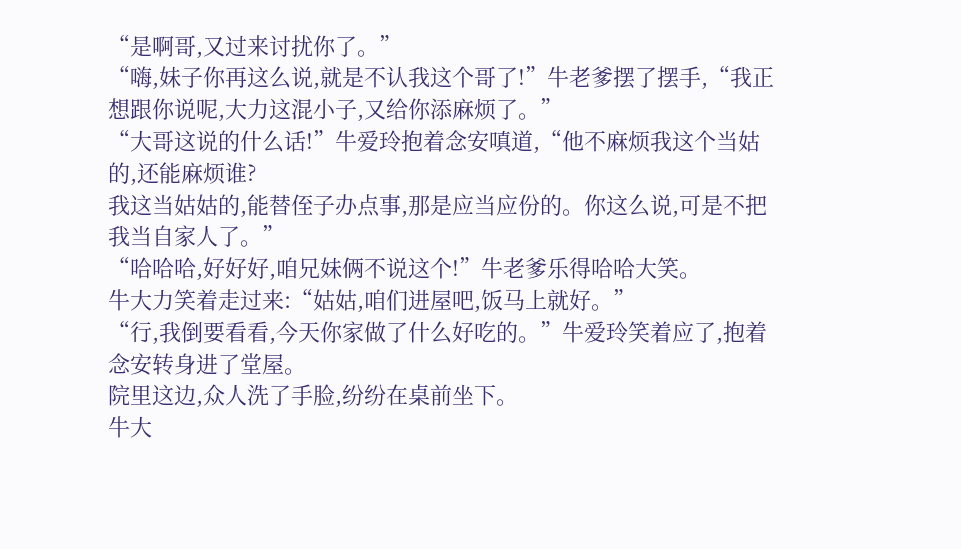“是啊哥,又过来讨扰你了。”
“嗨,妹子你再这么说,就是不认我这个哥了!”牛老爹摆了摆手,“我正想跟你说呢,大力这混小子,又给你添麻烦了。”
“大哥这说的什么话!”牛爱玲抱着念安嗔道,“他不麻烦我这个当姑的,还能麻烦谁?
我这当姑姑的,能替侄子办点事,那是应当应份的。你这么说,可是不把我当自家人了。”
“哈哈哈,好好好,咱兄妹俩不说这个!”牛老爹乐得哈哈大笑。
牛大力笑着走过来:“姑姑,咱们进屋吧,饭马上就好。”
“行,我倒要看看,今天你家做了什么好吃的。”牛爱玲笑着应了,抱着念安转身进了堂屋。
院里这边,众人洗了手脸,纷纷在桌前坐下。
牛大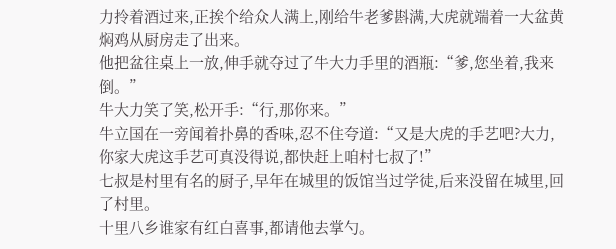力拎着酒过来,正挨个给众人满上,刚给牛老爹斟满,大虎就端着一大盆黄焖鸡从厨房走了出来。
他把盆往桌上一放,伸手就夺过了牛大力手里的酒瓶:“爹,您坐着,我来倒。”
牛大力笑了笑,松开手:“行,那你来。”
牛立国在一旁闻着扑鼻的香味,忍不住夸道:“又是大虎的手艺吧?大力,你家大虎这手艺可真没得说,都快赶上咱村七叔了!”
七叔是村里有名的厨子,早年在城里的饭馆当过学徒,后来没留在城里,回了村里。
十里八乡谁家有红白喜事,都请他去掌勺。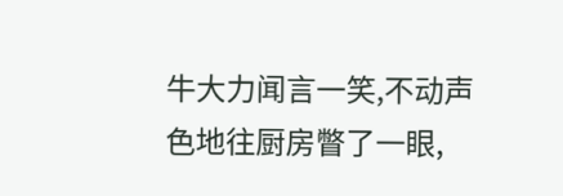牛大力闻言一笑,不动声色地往厨房瞥了一眼,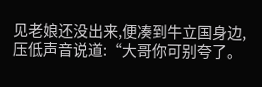见老娘还没出来,便凑到牛立国身边,压低声音说道:“大哥你可别夸了。